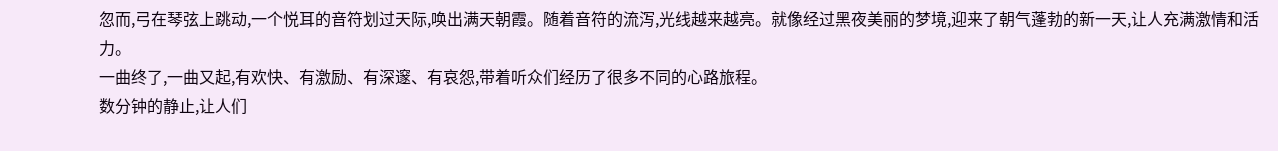忽而,弓在琴弦上跳动,一个悦耳的音符划过天际,唤出满天朝霞。随着音符的流泻,光线越来越亮。就像经过黑夜美丽的梦境,迎来了朝气蓬勃的新一天,让人充满激情和活力。
一曲终了,一曲又起,有欢快、有激励、有深邃、有哀怨,带着听众们经历了很多不同的心路旅程。
数分钟的静止,让人们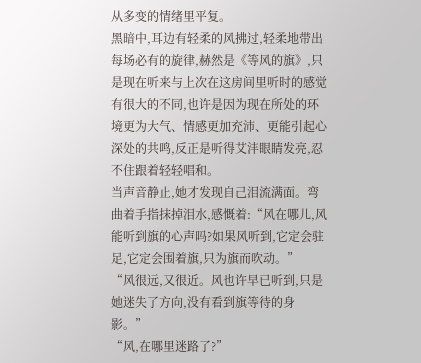从多变的情绪里平复。
黑暗中,耳边有轻柔的风拂过,轻柔地带出每场必有的旋律,赫然是《等风的旗》,只是现在听来与上次在这房间里听时的感觉有很大的不同,也许是因为现在所处的环境更为大气、情感更加充沛、更能引起心深处的共鸣,反正是听得艾沣眼睛发亮,忍不住跟着轻轻唱和。
当声音静止,她才发现自己泪流满面。弯曲着手指抹掉泪水,感慨着:“风在哪儿,风能听到旗的心声吗?如果风听到,它定会驻足,它定会围着旗,只为旗而吹动。”
“风很远,又很近。风也许早已听到,只是她迷失了方向,没有看到旗等待的身影。”
“风,在哪里迷路了?”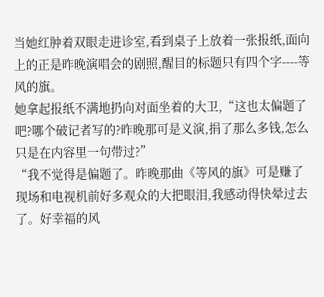当她红肿着双眼走进诊室,看到桌子上放着一张报纸,面向上的正是昨晚演唱会的剧照,醒目的标题只有四个字----等风的旗。
她拿起报纸不满地扔向对面坐着的大卫,“这也太偏题了吧?哪个破记者写的?昨晚那可是义演,捐了那么多钱,怎么只是在内容里一句带过?”
“我不觉得是偏题了。昨晚那曲《等风的旗》可是赚了现场和电视机前好多观众的大把眼泪,我感动得快晕过去了。好幸福的风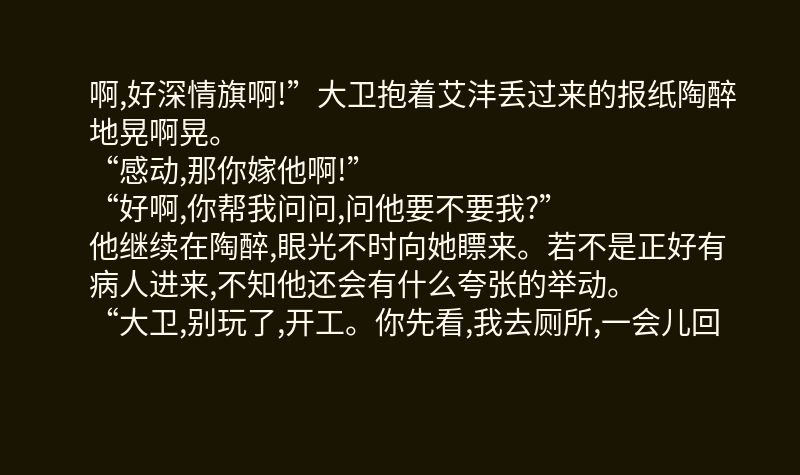啊,好深情旗啊!”大卫抱着艾沣丢过来的报纸陶醉地晃啊晃。
“感动,那你嫁他啊!”
“好啊,你帮我问问,问他要不要我?”
他继续在陶醉,眼光不时向她瞟来。若不是正好有病人进来,不知他还会有什么夸张的举动。
“大卫,别玩了,开工。你先看,我去厕所,一会儿回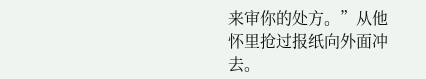来审你的处方。”从他怀里抢过报纸向外面冲去。